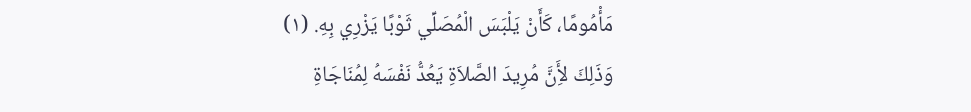مَأْمُومًا، كَأَنْ يَلْبَسَ الْمُصَلِّي ثَوْبًا يَزْرِي بِهِ. (١)
وَذَلِكَ لأَِنَّ مُرِيدَ الصَّلاَةِ يَعُدُّ نَفْسَهُ لِمُنَاجَاةِ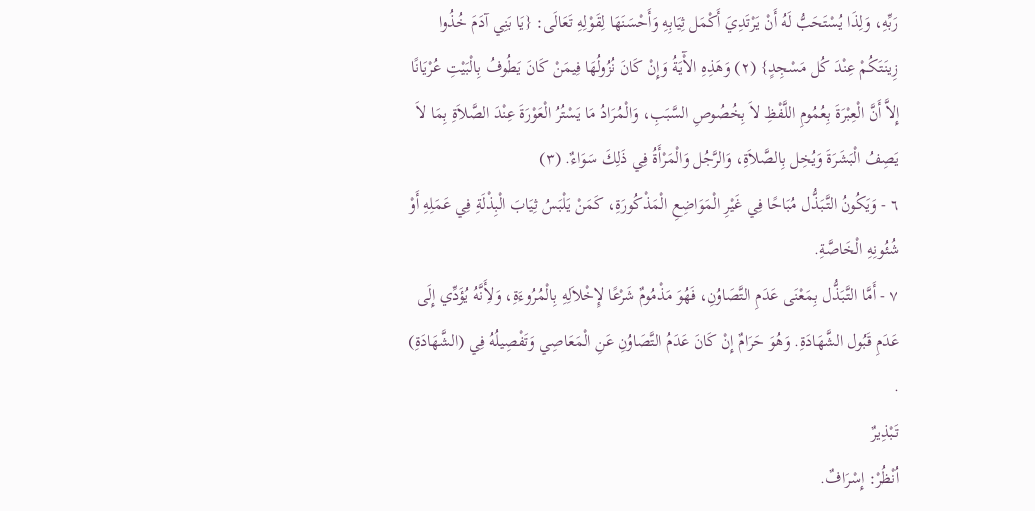رَبِّهِ، وَلِذَا يُسْتَحَبُّ لَهُ أَنْ يَرْتَدِيَ أَكْمَل ثِيَابِهِ وَأَحْسَنَهَا لِقَوْلِهِ تَعَالَى: {يَا بَنِي آدَمَ خُذُوا زِينَتَكُمْ عِنْدَ كُل مَسْجِدٍ} (٢) وَهَذِهِ الآْيَةُ وَإِنْ كَانَ نُزُولُهَا فِيمَنْ كَانَ يَطُوفُ بِالْبَيْتِ عُرْيَانًا إِلاَّ أَنَّ الْعِبْرَةَ بِعُمُومِ اللَّفْظِ لاَ بِخُصُوصِ السَّبَبِ، وَالْمُرَادُ مَا يَسْتُرُ الْعَوْرَةَ عِنْدَ الصَّلاَةِ بِمَا لاَ يَصِفُ الْبَشَرَةَ وَيُخِل بِالصَّلاَةِ، وَالرَّجُل وَالْمَرْأَةُ فِي ذَلِكَ سَوَاءٌ. (٣)
٦ - وَيَكُونُ التَّبَذُّل مُبَاحًا فِي غَيْرِ الْمَوَاضِعِ الْمَذْكُورَةِ، كَمَنْ يَلْبَسُ ثِيَابَ الْبِذْلَةِ فِي عَمَلِهِ أَوْ شُئُونِهِ الْخَاصَّةِ.
٧ - أَمَّا التَّبَذُّل بِمَعْنَى عَدَمِ التَّصَاوُنِ، فَهُوَ مَذْمُومٌ شَرْعًا لإِخْلاَلِهِ بِالْمُرُوءَةِ، وَلأَِنَّهُ يُؤَدِّي إِلَى عَدَمِ قَبُول الشَّهَادَةِ. وَهُوَ حَرَامٌ إِنْ كَانَ عَدَمُ التَّصَاوُنِ عَنِ الْمَعَاصِي وَتَفْصِيلُهُ فِي (الشَّهَادَةِ) .
تَبْذِيرٌ
اُنْظُرْ: إِسْرَافٌ.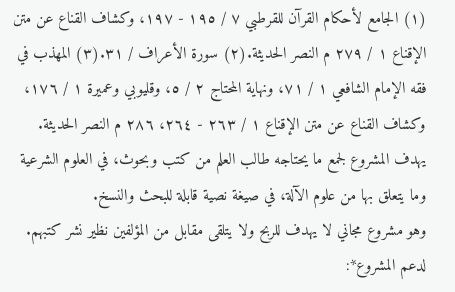(١) الجامع لأحكام القرآن للقرطبي ٧ / ١٩٥ - ١٩٧، وكشاف القناع عن متن الإقناع ١ / ٢٧٩ م النصر الحديثة.(٢) سورة الأعراف / ٣١.(٣) المهذب في فقه الإمام الشافعي ١ / ٧١، ونهاية المحتاج ٢ / ٥، وقليوبي وعميرة ١ / ١٧٦، وكشاف القناع عن متن الإقناع ١ / ٢٦٣ - ٢٦٤، ٢٨٦ م النصر الحديثة.
يهدف المشروع لجمع ما يحتاجه طالب العلم من كتب وبحوث، في العلوم الشرعية وما يتعلق بها من علوم الآلة، في صيغة نصية قابلة للبحث والنسخ.
وهو مشروع مجاني لا يهدف للربح ولا يتلقى مقابل من المؤلفين نظير نشر كتبهم.
لدعم المشروع*: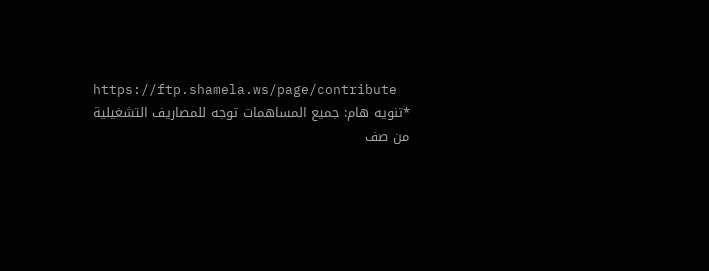https://ftp.shamela.ws/page/contribute
*تنويه هام: جميع المساهمات توجه للمصاريف التشغيلية من صف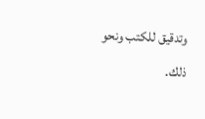وتدقيق للكتب ونحو ذلك.